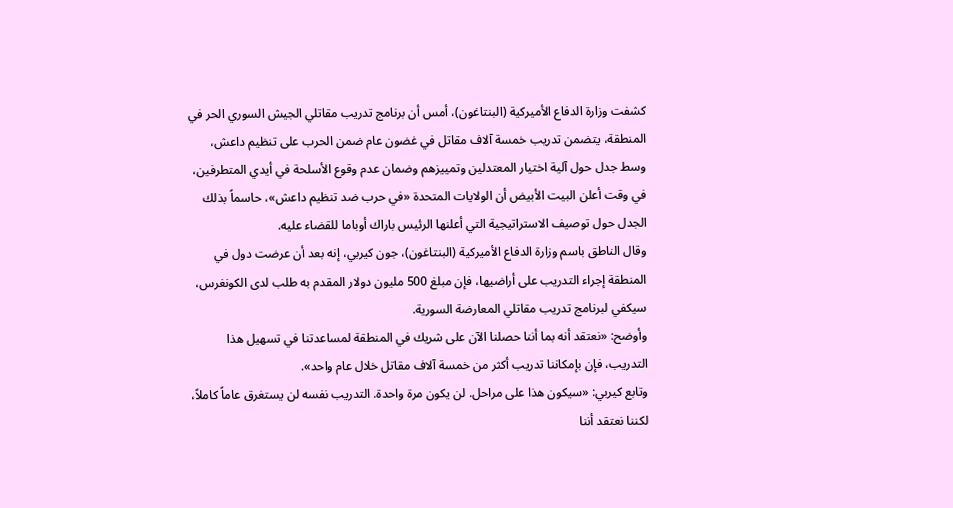كشفت وزارة الدفاع الأميركية (البنتاغون)، أمس أن برنامج تدريب مقاتلي الجيش السوري الحر في المنطقة، يتضمن تدريب خمسة آلاف مقاتل في غضون عام ضمن الحرب على تنظيم داعش، وسط جدل حول آلية اختيار المعتدلين وتمييزهم وضمان عدم وقوع الأسلحة في أيدي المتطرفين، في وقت أعلن البيت الأبيض أن الولايات المتحدة «في حرب ضد تنظيم داعش»، حاسماً بذلك الجدل حول توصيف الاستراتيجية التي أعلنها الرئيس باراك أوباما للقضاء عليه.
وقال الناطق باسم وزارة الدفاع الأميركية (البنتاغون)، جون كيربي، إنه بعد أن عرضت دول في المنطقة إجراء التدريب على أراضيها، فإن مبلغ 500 مليون دولار المقدم به طلب لدى الكونغرس، سيكفي لبرنامج تدريب مقاتلي المعارضة السورية.
وأوضح: «نعتقد أنه بما أننا حصلنا الآن على شريك في المنطقة لمساعدتنا في تسهيل هذا التدريب، فإن بإمكاننا تدريب أكثر من خمسة آلاف مقاتل خلال عام واحد».
وتابع كيربي: «سيكون هذا على مراحل. لن يكون مرة واحدة. التدريب نفسه لن يستغرق عاماً كاملاً، لكننا نعتقد أننا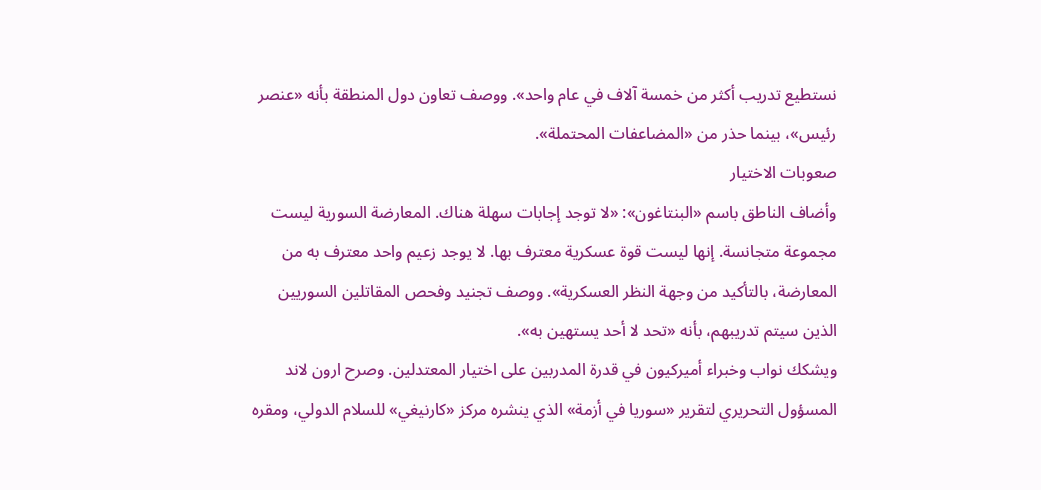نستطيع تدريب أكثر من خمسة آلاف في عام واحد». ووصف تعاون دول المنطقة بأنه «عنصر رئيس»، بينما حذر من «المضاعفات المحتملة».
صعوبات الاختيار
وأضاف الناطق باسم «البنتاغون»: «لا توجد إجابات سهلة هناك. المعارضة السورية ليست مجموعة متجانسة. إنها ليست قوة عسكرية معترف بها. لا يوجد زعيم واحد معترف به من المعارضة، بالتأكيد من وجهة النظر العسكرية». ووصف تجنيد وفحص المقاتلين السوريين الذين سيتم تدريبهم، بأنه «تحد لا أحد يستهين به».
ويشكك نواب وخبراء أميركيون في قدرة المدربين على اختيار المعتدلين. وصرح ارون لاند المسؤول التحريري لتقرير «سوريا في أزمة» الذي ينشره مركز «كارنيغي» للسلام الدولي، ومقره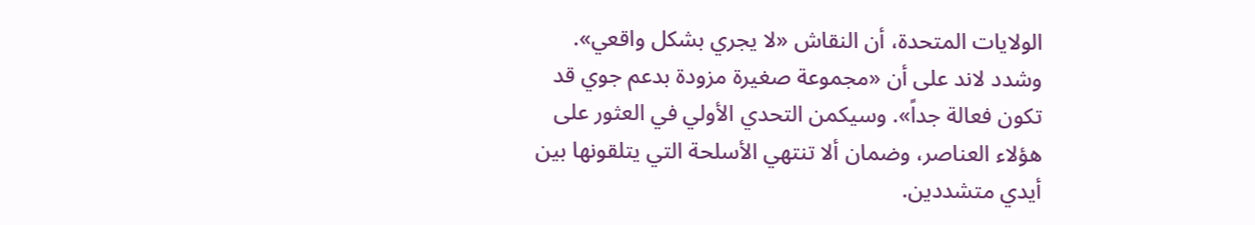الولايات المتحدة، أن النقاش «لا يجري بشكل واقعي».
وشدد لاند على أن «مجموعة صغيرة مزودة بدعم جوي قد تكون فعالة جداً». وسيكمن التحدي الأولي في العثور على هؤلاء العناصر، وضمان ألا تنتهي الأسلحة التي يتلقونها بين أيدي متشددين.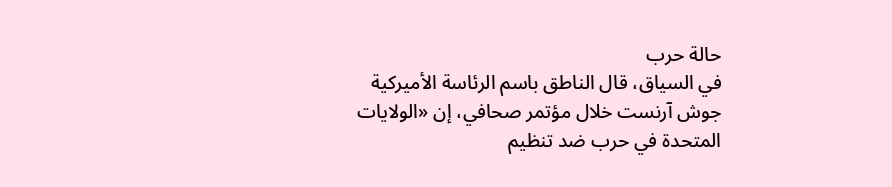حالة حرب
في السياق، قال الناطق باسم الرئاسة الأميركية جوش آرنست خلال مؤتمر صحافي، إن «الولايات المتحدة في حرب ضد تنظيم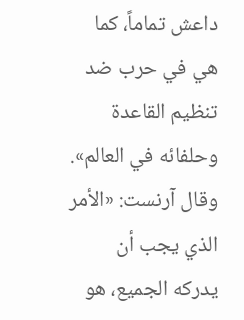داعش تماماً، كما هي في حرب ضد تنظيم القاعدة وحلفائه في العالم».
وقال آرنست: «الأمر الذي يجب أن يدركه الجميع، هو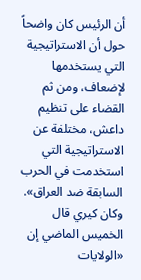أن الرئيس كان واضحاً حول أن الاستراتيجية التي يستخدمها لإضعاف، ومن ثم القضاء على تنظيم داعش، مختلفة عن الاستراتيجية التي استخدمت في الحرب السابقة ضد العراق».
وكان كيري قال الخميس الماضي إن «الولايات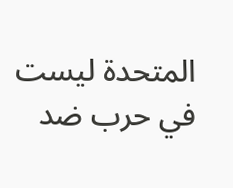المتحدة ليست في حرب ضد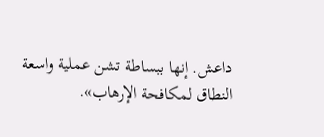داعش. إنها ببساطة تشن عملية واسعة النطاق لمكافحة الإرهاب».